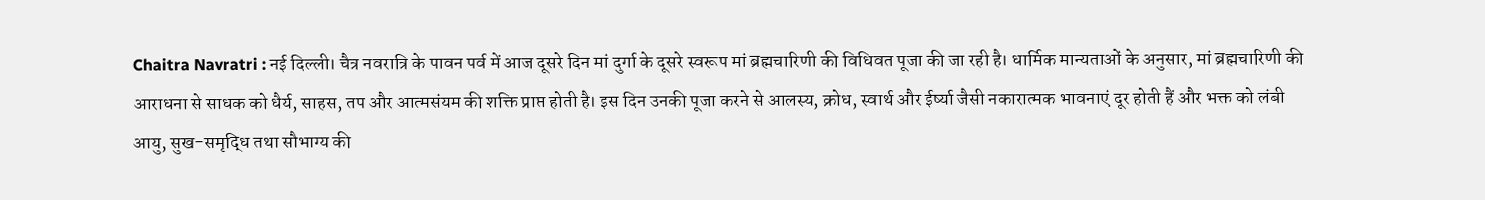Chaitra Navratri : नई दिल्ली। चैत्र नवरात्रि के पावन पर्व में आज दूसरे दिन मां दुर्गा के दूसरे स्वरूप मां ब्रह्मचारिणी की विधिवत पूजा की जा रही है। धार्मिक मान्यताओं के अनुसार, मां ब्रह्मचारिणी की आराधना से साधक को धैर्य, साहस, तप और आत्मसंयम की शक्ति प्राप्त होती है। इस दिन उनकी पूजा करने से आलस्य, क्रोध, स्वार्थ और ईर्ष्या जैसी नकारात्मक भावनाएं दूर होती हैं और भक्त को लंबी आयु, सुख-समृद्धि तथा सौभाग्य की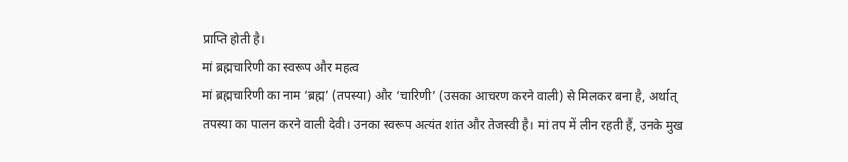प्राप्ति होती है।
मां ब्रह्मचारिणी का स्वरूप और महत्व
मां ब्रह्मचारिणी का नाम ‘ब्रह्म’ (तपस्या) और ‘चारिणी’ (उसका आचरण करने वाली) से मिलकर बना है, अर्थात् तपस्या का पालन करने वाली देवी। उनका स्वरूप अत्यंत शांत और तेजस्वी है। मां तप में लीन रहती हैं, उनके मुख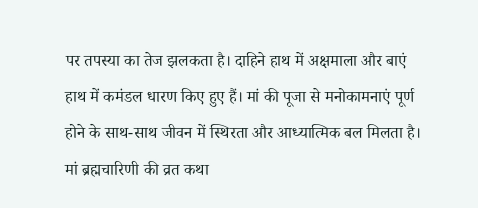पर तपस्या का तेज झलकता है। दाहिने हाथ में अक्षमाला और बाएं हाथ में कमंडल धारण किए हुए हैं। मां की पूजा से मनोकामनाएं पूर्ण होने के साथ-साथ जीवन में स्थिरता और आध्यात्मिक बल मिलता है।
मां ब्रह्मचारिणी की व्रत कथा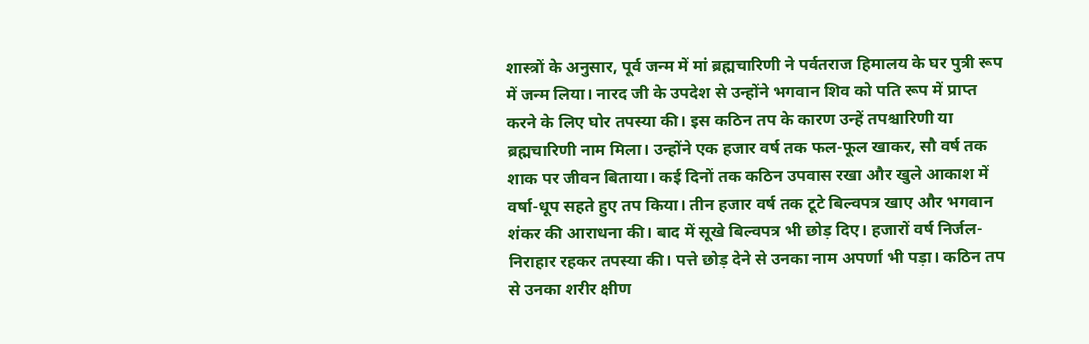शास्त्रों के अनुसार, पूर्व जन्म में मां ब्रह्मचारिणी ने पर्वतराज हिमालय के घर पुत्री रूप में जन्म लिया। नारद जी के उपदेश से उन्होंने भगवान शिव को पति रूप में प्राप्त करने के लिए घोर तपस्या की। इस कठिन तप के कारण उन्हें तपश्चारिणी या ब्रह्मचारिणी नाम मिला। उन्होंने एक हजार वर्ष तक फल-फूल खाकर, सौ वर्ष तक शाक पर जीवन बिताया। कई दिनों तक कठिन उपवास रखा और खुले आकाश में वर्षा-धूप सहते हुए तप किया। तीन हजार वर्ष तक टूटे बिल्वपत्र खाए और भगवान शंकर की आराधना की। बाद में सूखे बिल्वपत्र भी छोड़ दिए। हजारों वर्ष निर्जल-निराहार रहकर तपस्या की। पत्ते छोड़ देने से उनका नाम अपर्णा भी पड़ा। कठिन तप से उनका शरीर क्षीण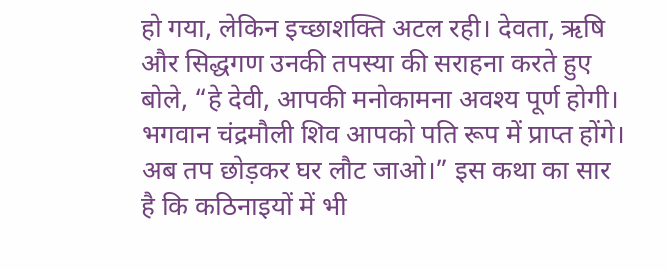हो गया, लेकिन इच्छाशक्ति अटल रही। देवता, ऋषि और सिद्धगण उनकी तपस्या की सराहना करते हुए बोले, “हे देवी, आपकी मनोकामना अवश्य पूर्ण होगी। भगवान चंद्रमौली शिव आपको पति रूप में प्राप्त होंगे। अब तप छोड़कर घर लौट जाओ।” इस कथा का सार है कि कठिनाइयों में भी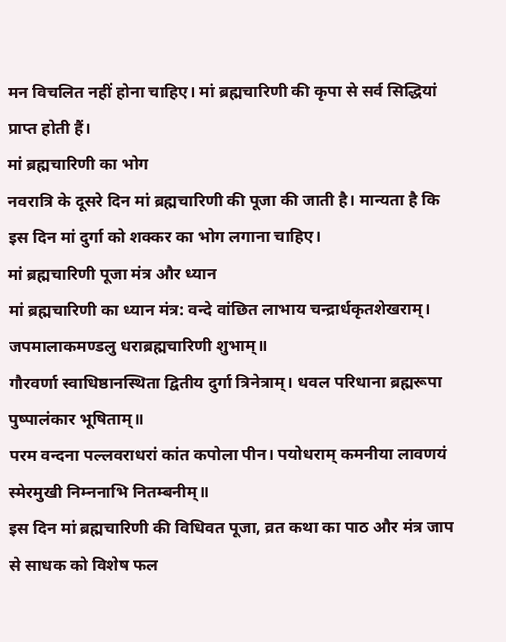मन विचलित नहीं होना चाहिए। मां ब्रह्मचारिणी की कृपा से सर्व सिद्धियां प्राप्त होती हैं।
मां ब्रह्मचारिणी का भोग
नवरात्रि के दूसरे दिन मां ब्रह्मचारिणी की पूजा की जाती है। मान्यता है कि इस दिन मां दुर्गा को शक्कर का भोग लगाना चाहिए।
मां ब्रह्मचारिणी पूजा मंत्र और ध्यान
मां ब्रह्मचारिणी का ध्यान मंत्र: वन्दे वांछित लाभाय चन्द्रार्धकृतशेखराम्। जपमालाकमण्डलु धराब्रह्मचारिणी शुभाम्॥
गौरवर्णा स्वाधिष्ठानस्थिता द्वितीय दुर्गा त्रिनेत्राम्। धवल परिधाना ब्रह्मरूपा पुष्पालंकार भूषिताम्॥
परम वन्दना पल्लवराधरां कांत कपोला पीन। पयोधराम् कमनीया लावणयं स्मेरमुखी निम्ननाभि नितम्बनीम्॥
इस दिन मां ब्रह्मचारिणी की विधिवत पूजा, व्रत कथा का पाठ और मंत्र जाप से साधक को विशेष फल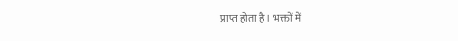प्राप्त होता है। भक्तों में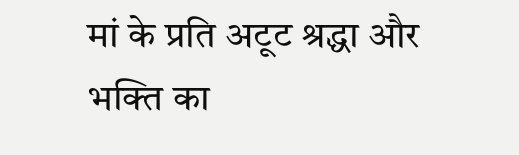मां के प्रति अटूट श्रद्धा और भक्ति का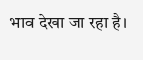भाव देखा जा रहा है।